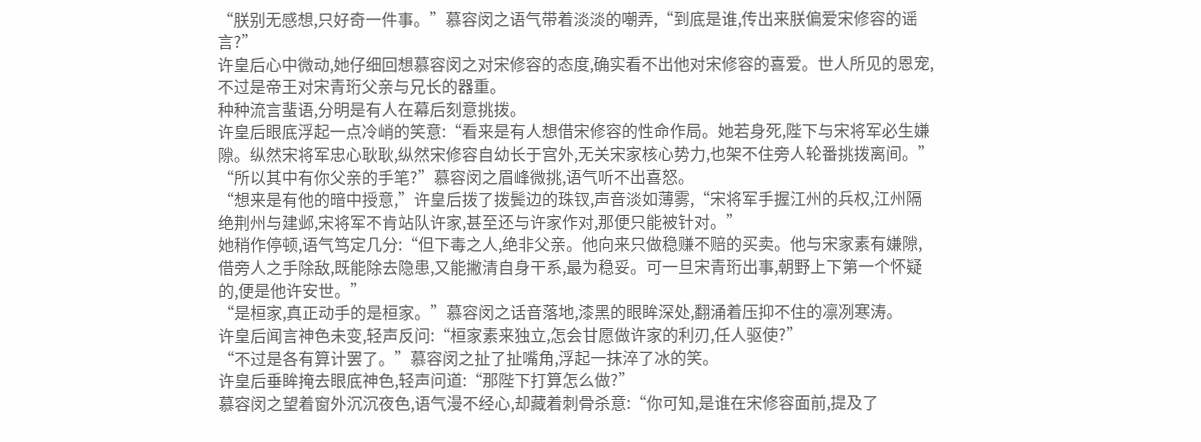“朕别无感想,只好奇一件事。”慕容闵之语气带着淡淡的嘲弄,“到底是谁,传出来朕偏爱宋修容的谣言?”
许皇后心中微动,她仔细回想慕容闵之对宋修容的态度,确实看不出他对宋修容的喜爱。世人所见的恩宠,不过是帝王对宋青珩父亲与兄长的器重。
种种流言蜚语,分明是有人在幕后刻意挑拨。
许皇后眼底浮起一点冷峭的笑意:“看来是有人想借宋修容的性命作局。她若身死,陛下与宋将军必生嫌隙。纵然宋将军忠心耿耿,纵然宋修容自幼长于宫外,无关宋家核心势力,也架不住旁人轮番挑拨离间。”
“所以其中有你父亲的手笔?”慕容闵之眉峰微挑,语气听不出喜怒。
“想来是有他的暗中授意,”许皇后拨了拨鬓边的珠钗,声音淡如薄雾,“宋将军手握江州的兵权,江州隔绝荆州与建邺,宋将军不肯站队许家,甚至还与许家作对,那便只能被针对。”
她稍作停顿,语气笃定几分:“但下毒之人,绝非父亲。他向来只做稳赚不赔的买卖。他与宋家素有嫌隙,借旁人之手除敌,既能除去隐患,又能撇清自身干系,最为稳妥。可一旦宋青珩出事,朝野上下第一个怀疑的,便是他许安世。”
“是桓家,真正动手的是桓家。”慕容闵之话音落地,漆黑的眼眸深处,翻涌着压抑不住的凛冽寒涛。
许皇后闻言神色未变,轻声反问:“桓家素来独立,怎会甘愿做许家的利刃,任人驱使?”
“不过是各有算计罢了。”慕容闵之扯了扯嘴角,浮起一抹淬了冰的笑。
许皇后垂眸掩去眼底神色,轻声问道:“那陛下打算怎么做?”
慕容闵之望着窗外沉沉夜色,语气漫不经心,却藏着刺骨杀意:“你可知,是谁在宋修容面前,提及了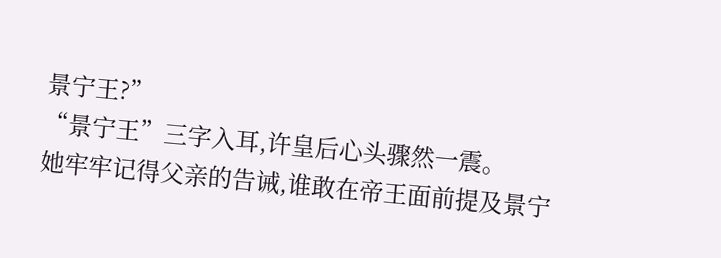景宁王?”
“景宁王”三字入耳,许皇后心头骤然一震。
她牢牢记得父亲的告诫,谁敢在帝王面前提及景宁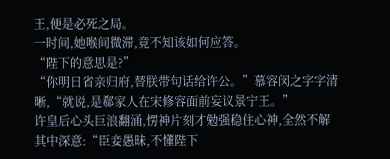王,便是必死之局。
一时间,她喉间微滞,竟不知该如何应答。
“陛下的意思是?”
“你明日省亲归府,替朕带句话给许公。”慕容闵之字字清晰,“就说,是郗家人在宋修容面前妄议景宁王。”
许皇后心头巨浪翻涌,愣神片刻才勉强稳住心神,全然不解其中深意:“臣妾愚昧,不懂陛下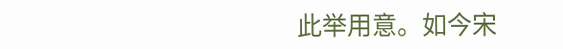此举用意。如今宋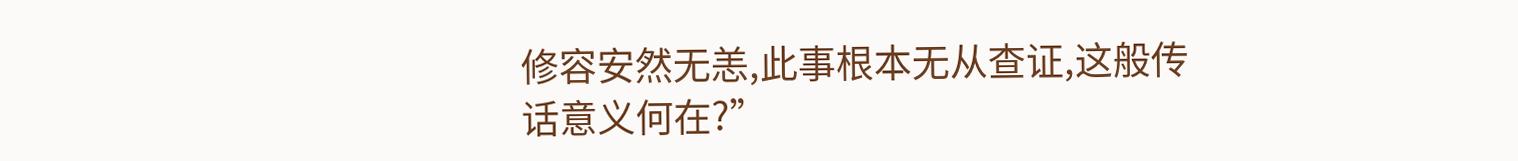修容安然无恙,此事根本无从查证,这般传话意义何在?”